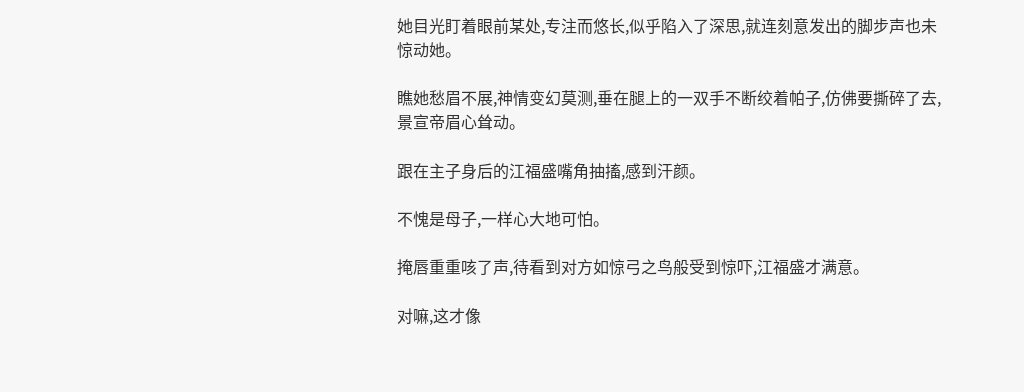她目光盯着眼前某处,专注而悠长,似乎陷入了深思,就连刻意发出的脚步声也未惊动她。

瞧她愁眉不展,神情变幻莫测,垂在腿上的一双手不断绞着帕子,仿佛要撕碎了去,景宣帝眉心耸动。

跟在主子身后的江福盛嘴角抽搐,感到汗颜。

不愧是母子,一样心大地可怕。

掩唇重重咳了声,待看到对方如惊弓之鸟般受到惊吓,江福盛才满意。

对嘛,这才像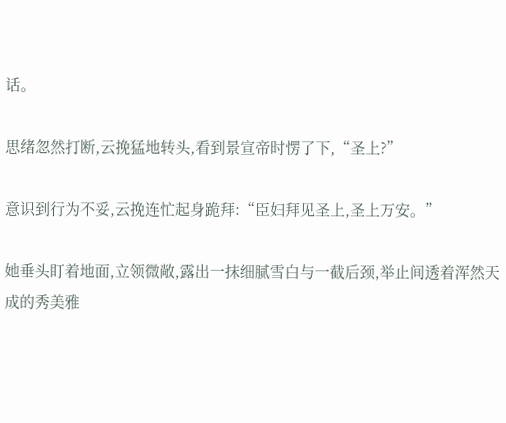话。

思绪忽然打断,云挽猛地转头,看到景宣帝时愣了下,“圣上?”

意识到行为不妥,云挽连忙起身跪拜:“臣妇拜见圣上,圣上万安。”

她垂头盯着地面,立领微敞,露出一抹细腻雪白与一截后颈,举止间透着浑然天成的秀美雅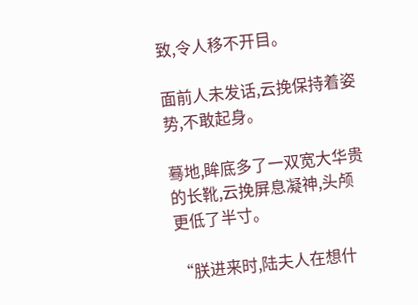致,令人移不开目。

面前人未发话,云挽保持着姿势,不敢起身。

蓦地,眸底多了一双宽大华贵的长靴,云挽屏息凝神,头颅更低了半寸。

“朕进来时,陆夫人在想什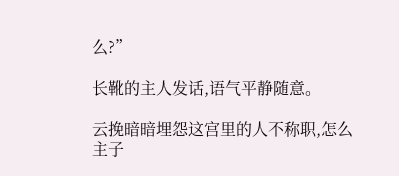么?”

长靴的主人发话,语气平静随意。

云挽暗暗埋怨这宫里的人不称职,怎么主子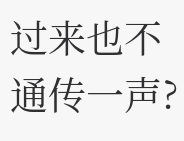过来也不通传一声?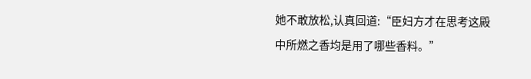她不敢放松,认真回道:“臣妇方才在思考这殿中所燃之香均是用了哪些香料。”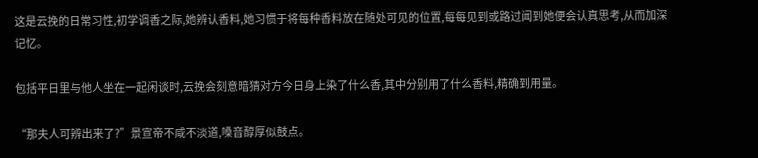这是云挽的日常习性,初学调香之际,她辨认香料,她习惯于将每种香料放在随处可见的位置,每每见到或路过闻到她便会认真思考,从而加深记忆。

包括平日里与他人坐在一起闲谈时,云挽会刻意暗猜对方今日身上染了什么香,其中分别用了什么香料,精确到用量。

“那夫人可辨出来了?”景宣帝不咸不淡道,嗓音醇厚似鼓点。